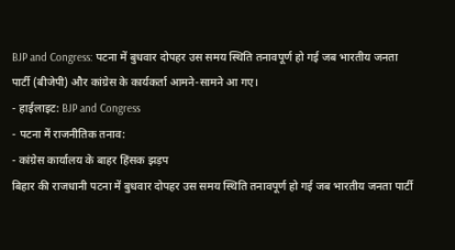BJP and Congress: पटना में बुधवार दोपहर उस समय स्थिति तनावपूर्ण हो गई जब भारतीय जनता पार्टी (बीजेपी) और कांग्रेस के कार्यकर्ता आमने-सामने आ गए।
- हाईलाइट: BJP and Congress
- पटना में राजनीतिक तनाव:
- कांग्रेस कार्यालय के बाहर हिंसक झड़प
बिहार की राजधानी पटना में बुधवार दोपहर उस समय स्थिति तनावपूर्ण हो गई जब भारतीय जनता पार्टी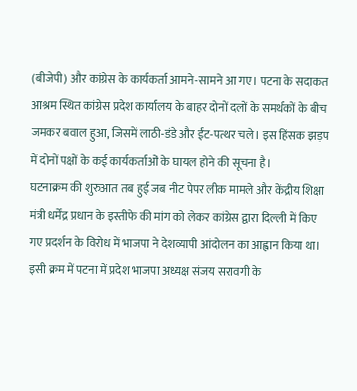(बीजेपी) और कांग्रेस के कार्यकर्ता आमने-सामने आ गए। पटना के सदाकत आश्रम स्थित कांग्रेस प्रदेश कार्यालय के बाहर दोनों दलों के समर्थकों के बीच जमकर बवाल हुआ, जिसमें लाठी-डंडे और ईंट-पत्थर चले। इस हिंसक झड़प में दोनों पक्षों के कई कार्यकर्ताओं के घायल होने की सूचना है।
घटनाक्रम की शुरुआत तब हुई जब नीट पेपर लीक मामले और केंद्रीय शिक्षा मंत्री धर्मेंद्र प्रधान के इस्तीफे की मांग को लेकर कांग्रेस द्वारा दिल्ली में किए गए प्रदर्शन के विरोध में भाजपा ने देशव्यापी आंदोलन का आह्वान किया था। इसी क्रम में पटना में प्रदेश भाजपा अध्यक्ष संजय सरावगी के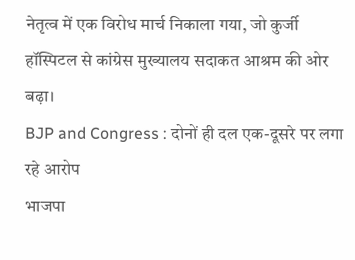नेतृत्व में एक विरोध मार्च निकाला गया, जो कुर्जी हॉस्पिटल से कांग्रेस मुख्यालय सदाकत आश्रम की ओर बढ़ा।
BJP and Congress : दोनों ही दल एक-दूसरे पर लगा रहे आरोप
भाजपा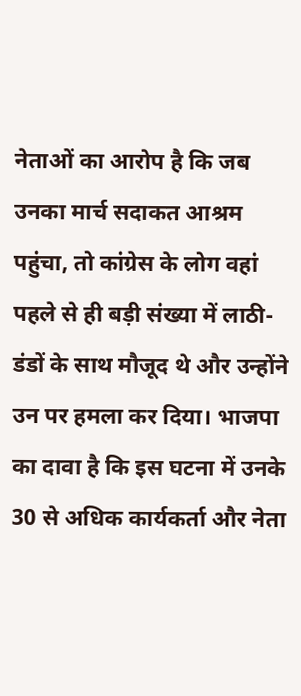नेताओं का आरोप है कि जब उनका मार्च सदाकत आश्रम पहुंचा, तो कांग्रेस के लोग वहां पहले से ही बड़ी संख्या में लाठी-डंडों के साथ मौजूद थे और उन्होंने उन पर हमला कर दिया। भाजपा का दावा है कि इस घटना में उनके 30 से अधिक कार्यकर्ता और नेता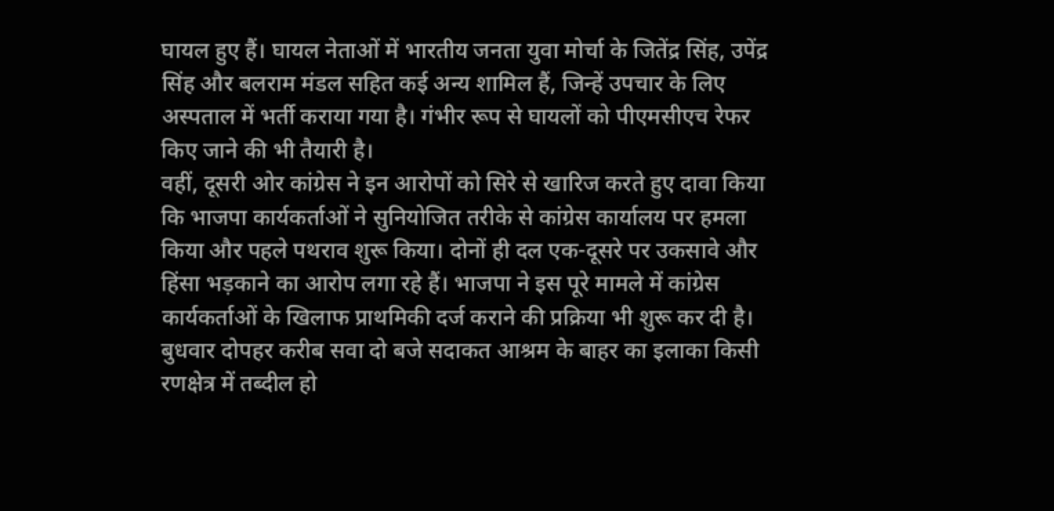घायल हुए हैं। घायल नेताओं में भारतीय जनता युवा मोर्चा के जितेंद्र सिंह, उपेंद्र सिंह और बलराम मंडल सहित कई अन्य शामिल हैं, जिन्हें उपचार के लिए अस्पताल में भर्ती कराया गया है। गंभीर रूप से घायलों को पीएमसीएच रेफर किए जाने की भी तैयारी है।
वहीं, दूसरी ओर कांग्रेस ने इन आरोपों को सिरे से खारिज करते हुए दावा किया कि भाजपा कार्यकर्ताओं ने सुनियोजित तरीके से कांग्रेस कार्यालय पर हमला किया और पहले पथराव शुरू किया। दोनों ही दल एक-दूसरे पर उकसावे और हिंसा भड़काने का आरोप लगा रहे हैं। भाजपा ने इस पूरे मामले में कांग्रेस कार्यकर्ताओं के खिलाफ प्राथमिकी दर्ज कराने की प्रक्रिया भी शुरू कर दी है।
बुधवार दोपहर करीब सवा दो बजे सदाकत आश्रम के बाहर का इलाका किसी रणक्षेत्र में तब्दील हो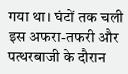गया था। घंटों तक चली इस अफरा-तफरी और पत्थरबाजी के दौरान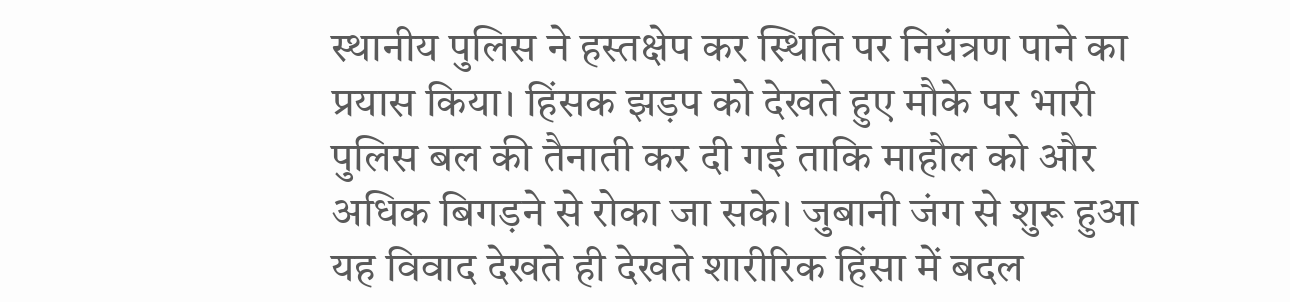स्थानीय पुलिस ने हस्तक्षेप कर स्थिति पर नियंत्रण पाने का प्रयास किया। हिंसक झड़प को देखते हुए मौके पर भारी पुलिस बल की तैनाती कर दी गई ताकि माहौल को और अधिक बिगड़ने से रोका जा सके। जुबानी जंग से शुरू हुआ यह विवाद देखते ही देखते शारीरिक हिंसा में बदल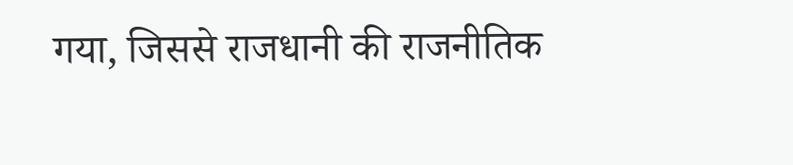गया, जिससे राजधानी की राजनीतिक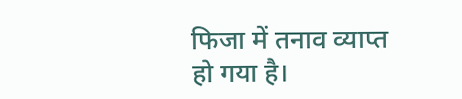फिजा में तनाव व्याप्त हो गया है।